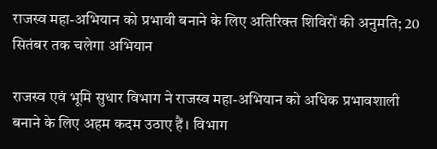राजस्व महा-अभियान को प्रभावी बनाने के लिए अतिरिक्त शिविरों की अनुमति; 20 सितंबर तक चलेगा अभियान

राजस्व एवं भूमि सुधार विभाग ने राजस्व महा-अभियान को अधिक प्रभावशाली बनाने के लिए अहम कदम उठाए हैं। विभाग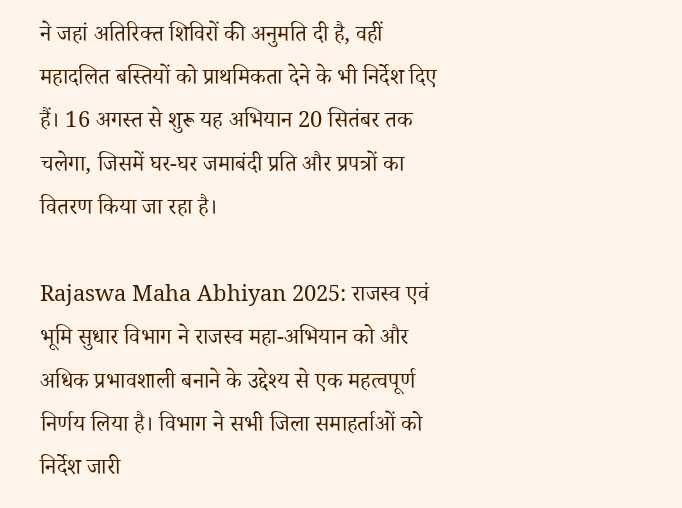ने जहां अतिरिक्त शिविरों की अनुमति दी है, वहीं महादलित बस्तियों को प्राथमिकता देने के भी निर्देश दिए हैं। 16 अगस्त से शुरू यह अभियान 20 सितंबर तक चलेगा, जिसमें घर-घर जमाबंदी प्रति और प्रपत्रों का वितरण किया जा रहा है।

Rajaswa Maha Abhiyan 2025: राजस्व एवं भूमि सुधार विभाग ने राजस्व महा-अभियान को और अधिक प्रभावशाली बनाने के उद्देश्य से एक महत्वपूर्ण निर्णय लिया है। विभाग ने सभी जिला समाहर्ताओं को निर्देश जारी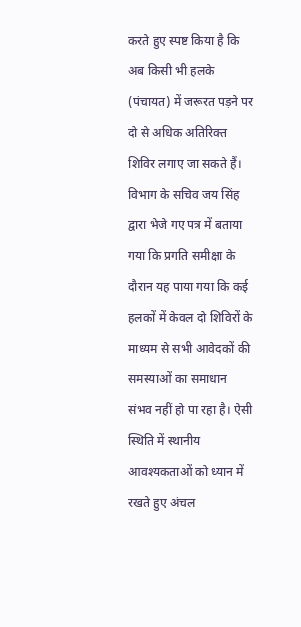करते हुए स्पष्ट किया है कि अब किसी भी हलके (पंचायत) में जरूरत पड़ने पर दो से अधिक अतिरिक्त शिविर लगाए जा सकते हैं। विभाग के सचिव जय सिंह द्वारा भेजे गए पत्र में बताया गया कि प्रगति समीक्षा के दौरान यह पाया गया कि कई हलकों में केवल दो शिविरों के माध्यम से सभी आवेदकों की समस्याओं का समाधान संभव नहीं हो पा रहा है। ऐसी स्थिति में स्थानीय आवश्यकताओं को ध्यान में रखते हुए अंचल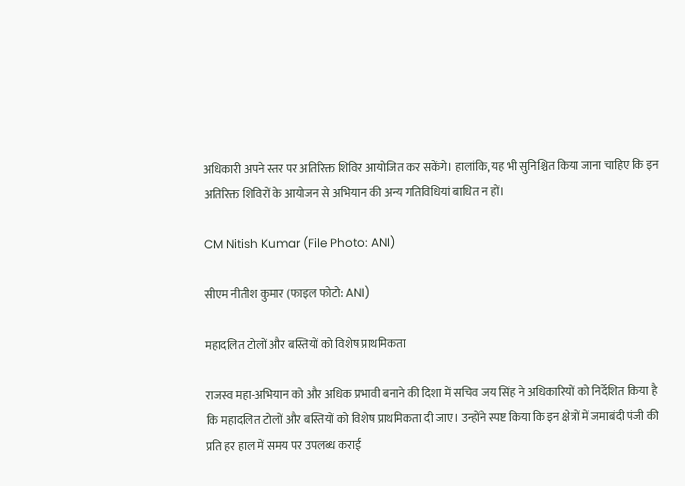अधिकारी अपने स्तर पर अतिरिक्त शिविर आयोजित कर सकेंगे। हालांकि, यह भी सुनिश्चित किया जाना चाहिए कि इन अतिरिक्त शिविरों के आयोजन से अभियान की अन्य गतिविधियां बाधित न हों।

CM Nitish Kumar (File Photo: ANI)

सीएम नीतीश कुमार (फाइल फोटो: ANI)

महादलित टोलों और बस्तियों को विशेष प्राथमिकता

राजस्व महा-अभियान को और अधिक प्रभावी बनाने की दिशा में सचिव जय सिंह ने अधिकारियों को निर्देशित किया है कि महादलित टोलों और बस्तियों को विशेष प्राथमिकता दी जाए। उन्होंने स्पष्ट किया कि इन क्षेत्रों में जमाबंदी पंजी की प्रति हर हाल में समय पर उपलब्ध कराई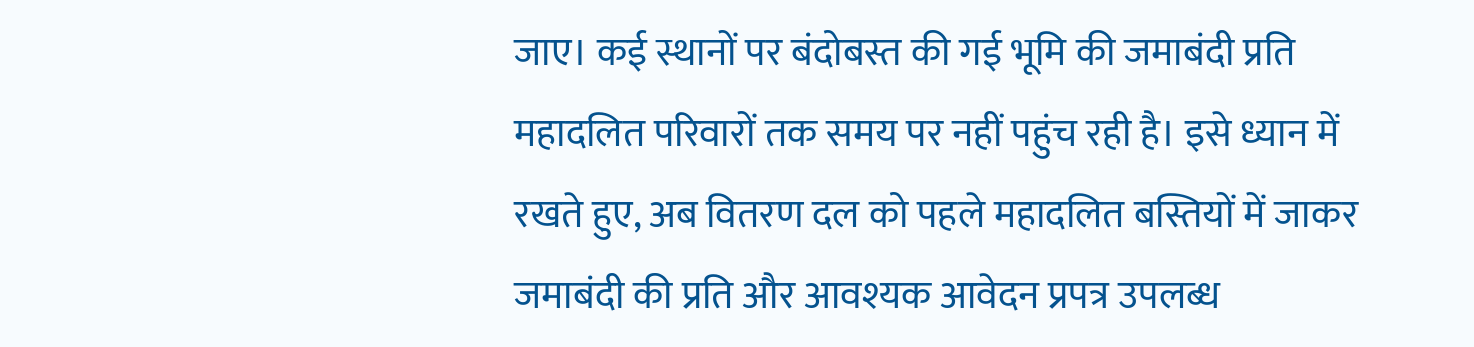जाए। कई स्थानों पर बंदोबस्त की गई भूमि की जमाबंदी प्रति महादलित परिवारों तक समय पर नहीं पहुंच रही है। इसे ध्यान में रखते हुए, अब वितरण दल को पहले महादलित बस्तियों में जाकर जमाबंदी की प्रति और आवश्यक आवेदन प्रपत्र उपलब्ध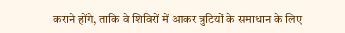कराने होंगे, ताकि वे शिविरों में आकर त्रुटियों के समाधान के लिए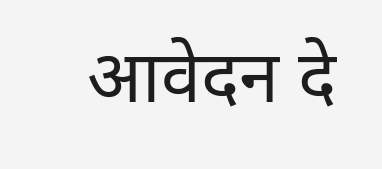आवेदन दे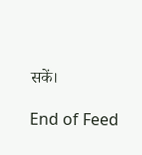सकें।

End of Feed